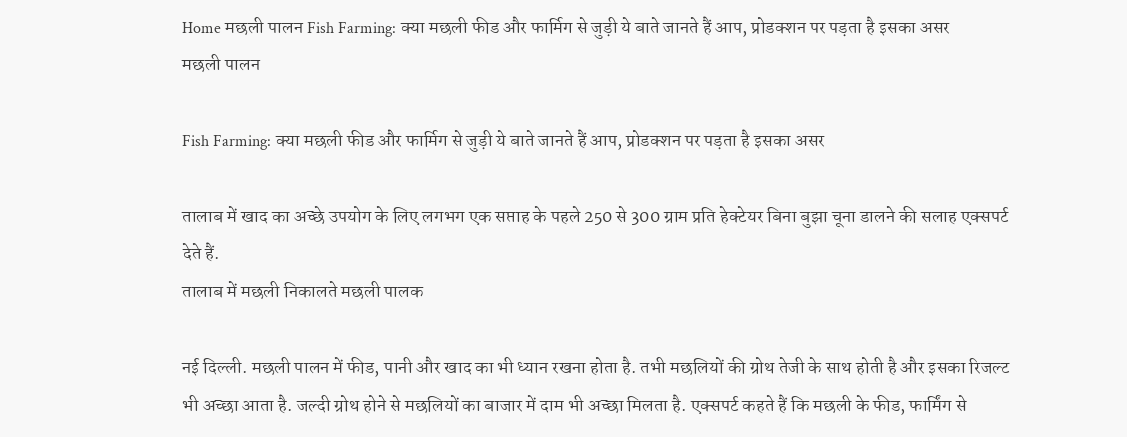Home मछली पालन Fish Farming: क्या मछली फीड और फार्मिग से जुड़ी ये बाते जानते हैं आप, प्रोडक्शन पर पड़ता है इसका असर
मछली पालन

Fish Farming: क्या मछली फीड और फार्मिग से जुड़ी ये बाते जानते हैं आप, प्रोडक्शन पर पड़ता है इसका असर

तालाब में खाद का अच्छे उपयोग के लिए लगभग एक सप्ताह के पहले 250 से 300 ग्राम प्रति हेक्टेयर बिना बुझा चूना डालने की सलाह एक्सपर्ट देते हैं.
तालाब में मछली निकालते मछली पालक

नई दिल्ली. मछली पालन में फीड, पानी और खाद का भी ध्यान रखना होता है. तभी मछलियों की ग्रोथ तेजी के साथ होती है और इसका रिजल्ट भी अच्छा आता है. जल्दी ग्रोथ होने से मछलियों का बाजार में दाम भी अच्छा मिलता है. एक्सपर्ट कहते हैं कि मछली के फीड, फार्मिंग से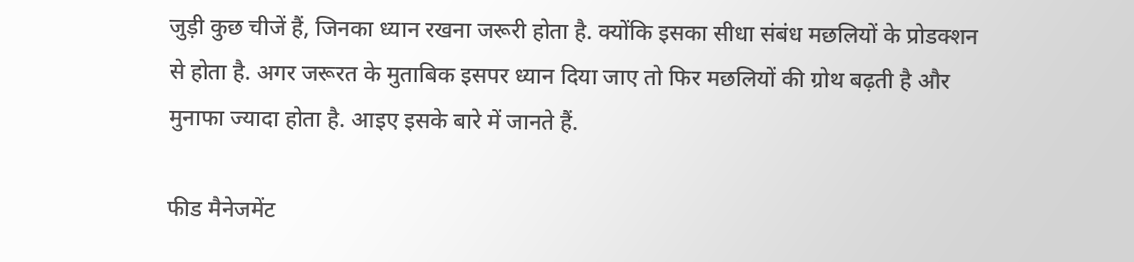जुड़ी कुछ चीजें हैं, जिनका ध्यान रखना जरूरी होता है. क्योंकि इसका सीधा संबंध मछलियों के प्रोडक्शन से होता है. अगर जरूरत के मुताबिक इसपर ध्यान दिया जाए तो फिर मछलियों की ग्रोथ बढ़ती है और मुनाफा ज्यादा होता है. आइए इसके बारे में जानते हैं.

फीड मैनेजमेंट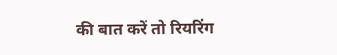की बात करें तो रियरिंग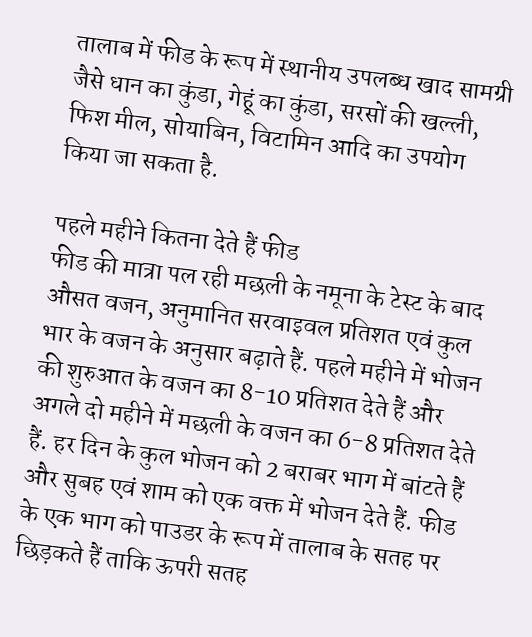तालाब में फीड के रूप में स्थानीय उपलब्ध खाद सामग्री जैसे धान का कुंडा, गेहूं का कुंडा, सरसों की खल्ली, फिश मील, सोयाबिन, विटामिन आदि का उपयोग किया जा सकता है.

पहले महीने कितना देते हैं फीड
फीड की मात्रा पल रही मछली के नमूना के टेस्ट के बाद औसत वजन, अनुमानित सरवाइवल प्रतिशत एवं कुल भार के वजन के अनुसार बढ़ाते हैं. पहले महीने में भोजन की शुरुआत के वजन का 8-10 प्रतिशत देते हैं और अगले दो महीने में मछली के वजन का 6-8 प्रतिशत देते हैं. हर दिन के कुल भोजन को 2 बराबर भाग में बांटते हैं और सुबह एवं शाम को एक वक्त में भोजन देते हैं. फीड के एक भाग को पाउडर के रूप में तालाब के सतह पर छिड़कते हैं ताकि ऊपरी सतह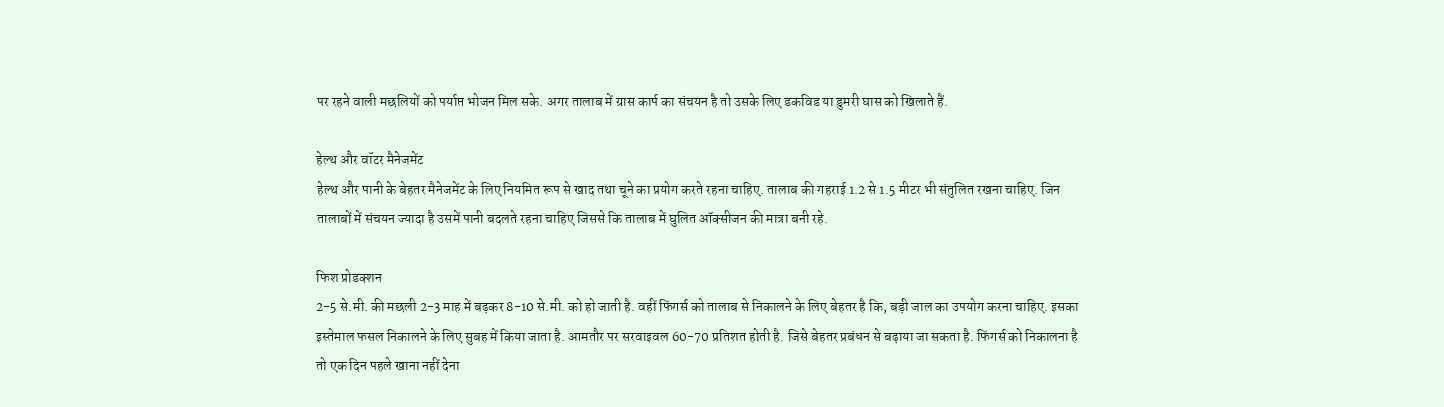पर रहने वाली मछलियों को पर्याप्त भोजन मिल सके. अगर तालाब में ग्रास कार्प का संचयन है तो उसके लिए डकविड या डुमरी घास को खिलाते हैं.

हेल्थ और वॉटर मैनेजमेंट
हेल्थ और पानी के बेहतर मैनेजमेंट के लिए नियमित रूप से खाद तथा चूने का प्रयोग करते रहना चाहिए. तालाब की गहराई 1.2 से 1.5 मीटर भी संतुलित रखना चाहिए. जिन तालाबों में संचयन ज्यादा है उसमें पानी बदलते रहना चाहिए जिससे कि तालाब में घुलित ऑक्सीजन की मात्रा बनी रहे.

फिश प्रोडक्शन
2-5 से.मी. की मछली 2-3 माह में बढ़कर 8-10 से.मी. को हो जाती है. वहीं फिंगर्स को तालाब से निकालने के लिए बेहतर है कि, बड़ी जाल का उपयोग करना चाहिए. इसका इस्तेमाल फसल निकालने के लिए सुबह में किया जाता है. आमतौर पर सरवाइवल 60-70 प्रतिशत होती है. जिसे बेहतर प्रबंधन से बढ़ाया जा सकता है. फिंगर्स को निकालना है तो एक दिन पहले खाना नहीं देना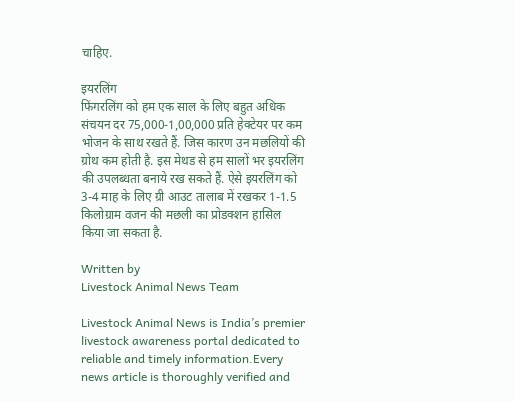चाहिए.

इयरलिंग
फिंगरलिंग को हम एक साल के लिए बहुत अधिक संचयन दर 75,000-1,00,000 प्रति हेक्टेयर पर कम भोजन के साथ रखते हैं. जिस कारण उन मछलियों की ग्रोथ कम होती है. इस मेथड से हम सालों भर इयरलिंग की उपलब्धता बनाये रख सकते हैं. ऐसे इयरलिंग को 3-4 माह के लिए ग्री आउट तालाब में रखकर 1-1.5 किलोग्राम वजन की मछली का प्रोडक्शन हासिल किया जा सकता है.

Written by
Livestock Animal News Team

Livestock Animal News is India’s premier livestock awareness portal dedicated to reliable and timely information.Every news article is thoroughly verified and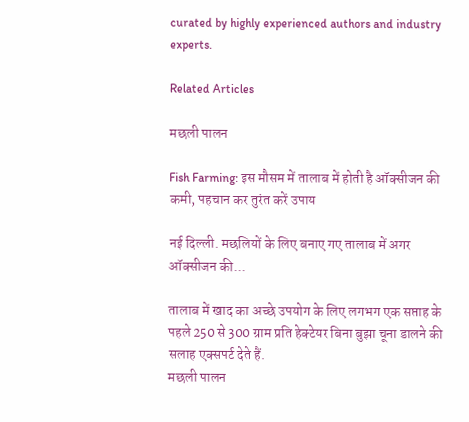curated by highly experienced authors and industry experts.

Related Articles

मछली पालन

Fish Farming: इस मौसम में तालाब में होती है ऑक्सीजन की कमी, पहचान कर तुरंत करें उपाय

नई दिल्ली. मछलियों के लिए बनाए गए तालाब में अगर ऑक्सीजन की...

तालाब में खाद का अच्छे उपयोग के लिए लगभग एक सप्ताह के पहले 250 से 300 ग्राम प्रति हेक्टेयर बिना बुझा चूना डालने की सलाह एक्सपर्ट देते हैं.
मछली पालन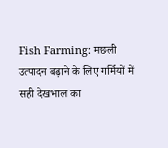Fish Farming: मछली उत्पादन बढ़ाने के लिए गर्मियों में सही देखभाल का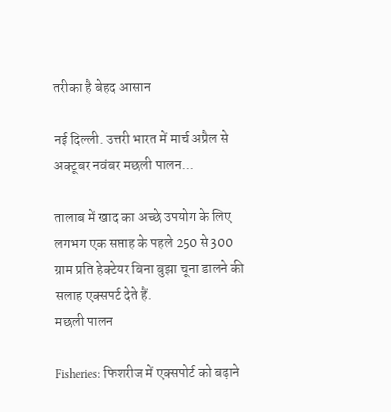तरीका है बेहद आसान

नई दिल्ली. उत्तरी भारत में मार्च अप्रैल से अक्टूबर नवंबर मछली पालन...

तालाब में खाद का अच्छे उपयोग के लिए लगभग एक सप्ताह के पहले 250 से 300 ग्राम प्रति हेक्टेयर बिना बुझा चूना डालने की सलाह एक्सपर्ट देते हैं.
मछली पालन

Fisheries: फिशरीज में एक्सपोर्ट को बढ़ाने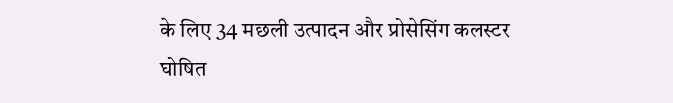के लिए 34 मछली उत्पादन और प्रोसेसिंग कलस्टर घोषित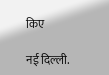किए

नई दिल्ली.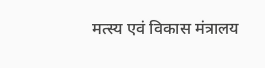मत्स्य एवं विकास मंत्रालय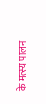के मत्स्य पालन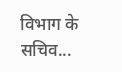विभाग के सचिव...